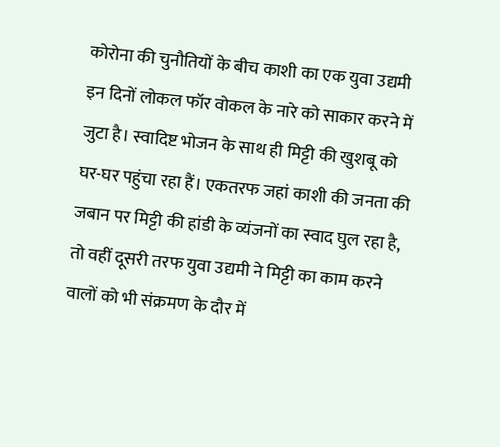कोरोना की चुनौतियों के बीच काशी का एक युवा उद्यमी इन दिनों लोकल फॉर वोकल के नारे को साकार करने में जुटा है। स्वादिष्ट भोजन के साथ ही मिट्टी की खुशबू को घर-घर पहुंचा रहा हैं। एकतरफ जहां काशी की जनता की जबान पर मिट्टी की हांडी के व्यंजनों का स्वाद घुल रहा है, तो वहीं दूसरी तरफ युवा उद्यमी ने मिट्टी का काम करने वालों को भी संक्रमण के दौर में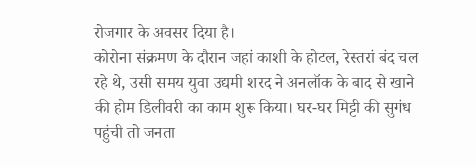रोजगार के अवसर दिया है।
कोरोना संक्रमण के दौरान जहां काशी के होटल, रेस्तरां बंद चल रहे थे, उसी समय युवा उद्यमी शरद ने अनलॉक के बाद से खाने की होम डिलीवरी का काम शुरू किया। घर-घर मिट्टी की सुगंध पहुंची तो जनता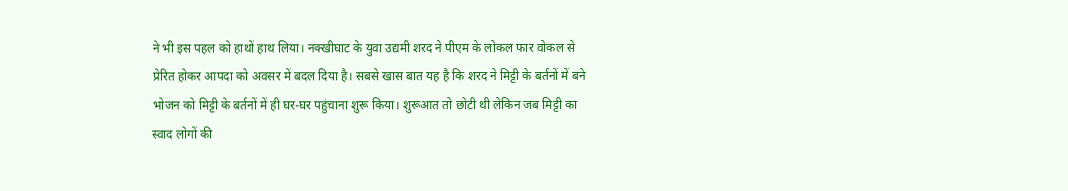ने भी इस पहल को हाथों हाथ लिया। नक्खीघाट के युवा उद्यमी शरद ने पीएम के लोकल फार वोकल से प्रेरित होकर आपदा को अवसर में बदल दिया है। सबसे खास बात यह है कि शरद ने मिट्टी के बर्तनों में बने भोजन को मिट्टी के बर्तनों में ही घर-घर पहुंचाना शुरू किया। शुरूआत तो छोटी थी लेकिन जब मिट्टी का स्वाद लोगों की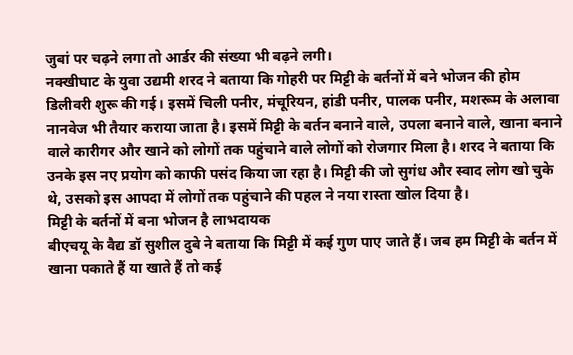जुबां पर चढ़ने लगा तो आर्डर की संख्या भी बढ़ने लगी।
नक्खीघाट के युवा उद्यमी शरद ने बताया कि गोहरी पर मिट्टी के बर्तनों में बने भोजन की होम डिलीवरी शुरू की गई। इसमें चिली पनीर, मंचूरियन, हांडी पनीर, पालक पनीर, मशरूम के अलावा नानवेज भी तैयार कराया जाता है। इसमें मिट्टी के बर्तन बनाने वाले, उपला बनाने वाले, खाना बनाने वाले कारीगर और खाने को लोगों तक पहुंचाने वाले लोगों को रोजगार मिला है। शरद ने बताया कि उनके इस नए प्रयोग को काफी पसंद किया जा रहा है। मिट्टी की जो सुगंध और स्वाद लोग खो चुके थे, उसको इस आपदा में लोगों तक पहुंचाने की पहल ने नया रास्ता खोल दिया है।
मिट्टी के बर्तनों में बना भोजन है लाभदायक
बीएचयू के वैद्य डॉ सुशील दुबे ने बताया कि मिट्टी में कई गुण पाए जाते हैं। जब हम मिट्टी के बर्तन में खाना पकाते हैं या खाते हैं तो कई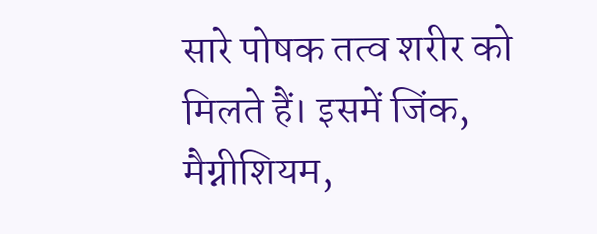सारे पोषक तत्व शरीर को मिलते हैं। इसमें जिंक, मैग्नीशियम,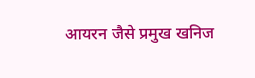आयरन जैसे प्रमुख खनिज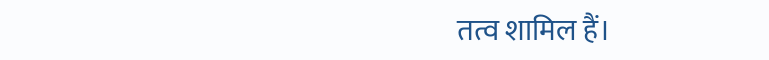तत्व शामिल हैं।